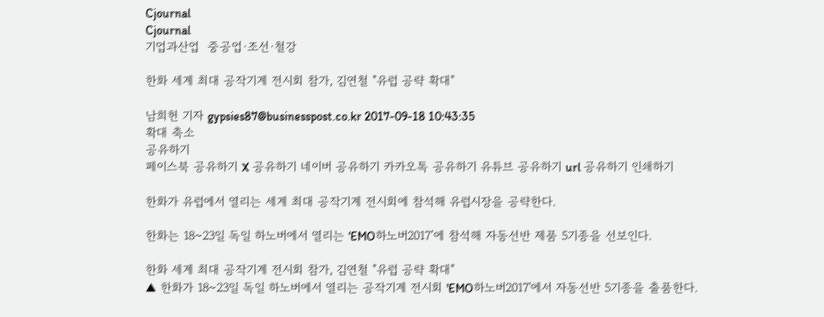Cjournal
Cjournal
기업과산업  중공업·조선·철강

한화 세계 최대 공작기계 전시회 참가, 김연철 "유럽 공략 확대"

남희헌 기자 gypsies87@businesspost.co.kr 2017-09-18 10:43:35
확대 축소
공유하기
페이스북 공유하기 X 공유하기 네이버 공유하기 카카오톡 공유하기 유튜브 공유하기 url 공유하기 인쇄하기

한화가 유럽에서 열리는 세계 최대 공작기계 전시회에 참석해 유럽시장을 공략한다.

한화는 18~23일 독일 하노버에서 열리는 ‘EMO하노버2017’에 참석해 자동선반 제품 5기종을 선보인다.

한화 세계 최대 공작기계 전시회 참가, 김연철 "유럽 공략 확대"
▲ 한화가 18~23일 독일 하노버에서 열리는 공작기계 전시회 'EMO하노버2017'에서 자동선반 5기종을 출품한다.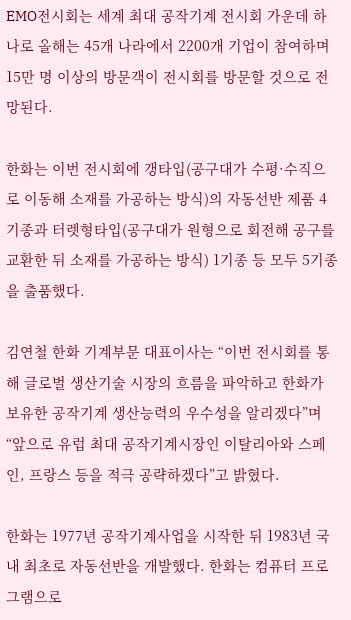EMO전시회는 세계 최대 공작기계 전시회 가운데 하나로 올해는 45개 나라에서 2200개 기업이 참여하며 15만 명 이상의 방문객이 전시회를 방문할 것으로 전망된다.

한화는 이번 전시회에 갱타입(공구대가 수평·수직으로 이동해 소재를 가공하는 방식)의 자동선반 제품 4기종과 터렛형타입(공구대가 원형으로 회전해 공구를 교환한 뒤 소재를 가공하는 방식) 1기종 등 모두 5기종을 출품했다.

김연철 한화 기계부문 대표이사는 “이번 전시회를 통해 글로벌 생산기술 시장의 흐름을 파악하고 한화가 보유한 공작기계 생산능력의 우수성을 알리겠다”며 “앞으로 유럽 최대 공작기계시장인 이탈리아와 스페인, 프랑스 등을 적극 공략하겠다”고 밝혔다.

한화는 1977년 공작기계사업을 시작한 뒤 1983년 국내 최초로 자동선반을 개발했다. 한화는 컴퓨터 프로그램으로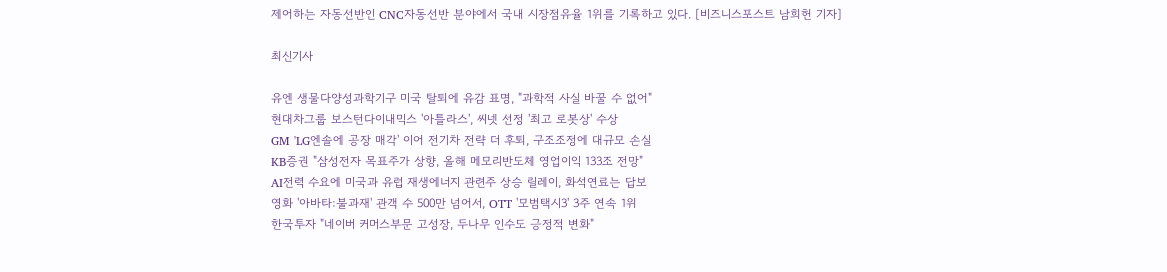제어하는 자동선반인 CNC자동선반 분야에서 국내 시장점유율 1위를 기록하고 있다. [비즈니스포스트 남희헌 기자]

최신기사

유엔 생물다양성과학기구 미국 탈퇴에 유감 표명, "과학적 사실 바꿀 수 없어"
현대차그룹 보스턴다이내믹스 '아틀라스', 씨넷 선정 '최고 로봇상' 수상
GM 'LG엔솔에 공장 매각' 이어 전기차 전략 더 후퇴, 구조조정에 대규모 손실
KB증권 "삼성전자 목표주가 상향, 올해 메모리반도체 영업이익 133조 전망"
AI전력 수요에 미국과 유럽 재생에너지 관련주 상승 릴레이, 화석연료는 답보
영화 '아바타:불과재' 관객 수 500만 넘어서, OTT '모범택시3' 3주 연속 1위
한국투자 "네이버 커머스부문 고성장, 두나무 인수도 긍정적 변화"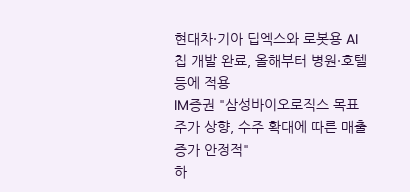현대차·기아 딥엑스와 로봇용 AI칩 개발 완료, 올해부터 병원·호텔 등에 적용
IM증권 "삼성바이오로직스 목표주가 상향, 수주 확대에 따른 매출 증가 안정적"
하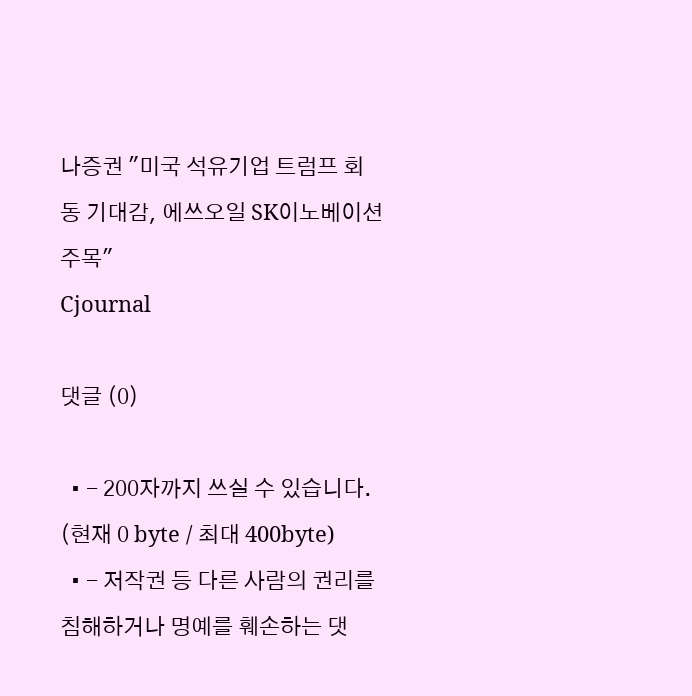나증권 "미국 석유기업 트럼프 회동 기대감, 에쓰오일 SK이노베이션 주목"
Cjournal

댓글 (0)

  • - 200자까지 쓰실 수 있습니다. (현재 0 byte / 최대 400byte)
  • - 저작권 등 다른 사람의 권리를 침해하거나 명예를 훼손하는 댓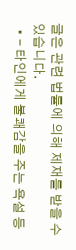글은 관련 법률에 의해 제재를 받을 수 있습니다.
  • - 타인에게 불쾌감을 주는 욕설 등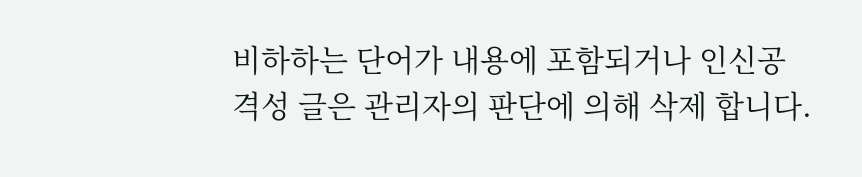비하하는 단어가 내용에 포함되거나 인신공격성 글은 관리자의 판단에 의해 삭제 합니다.